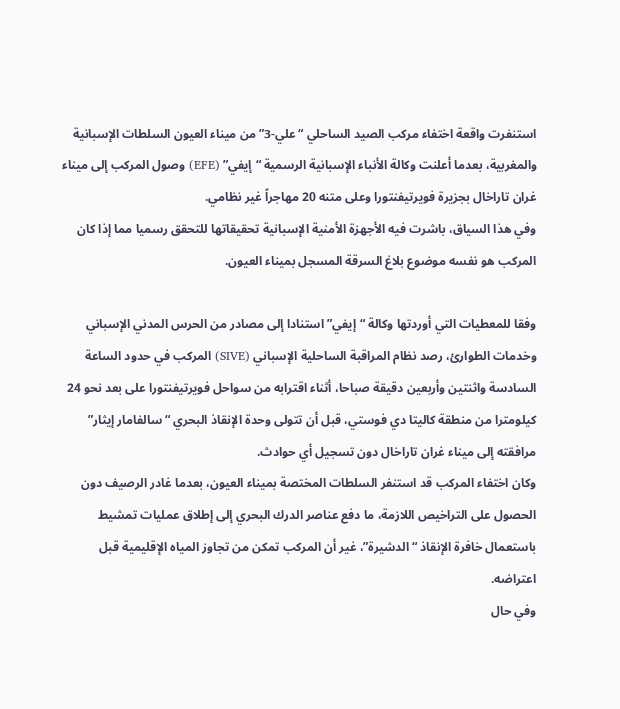استنفرت واقعة اختفاء مركب الصيد الساحلي “علي-3” من ميناء العيون السلطات الإسبانية والمغربية، بعدما أعلنت وكالة الأنباء الإسبانية الرسمية “إيفي” (EFE) وصول المركب إلى ميناء غران تاراخال بجزيرة فويرتيفنتورا وعلى متنه 20 مهاجراً غير نظامي.
وفي هذا السياق، باشرت فيه الأجهزة الأمنية الإسبانية تحقيقاتها للتحقق رسميا مما إذا كان المركب هو نفسه موضوع بلاغ السرقة المسجل بميناء العيون.

وفقا للمعطيات التي أوردتها وكالة “إيفي” استنادا إلى مصادر من الحرس المدني الإسباني وخدمات الطوارئ، رصد نظام المراقبة الساحلية الإسباني (SIVE) المركب في حدود الساعة السادسة واثنتين وأربعين دقيقة صباحا، أثناء اقترابه من سواحل فويرتيفنتورا على بعد نحو 24 كيلومترا من منطقة كاليتا دي فوستي، قبل أن تتولى وحدة الإنقاذ البحري “سالفامار إيثار” مرافقته إلى ميناء غران تاراخال دون تسجيل أي حوادث.
وكان اختفاء المركب قد استنفر السلطات المختصة بميناء العيون، بعدما غادر الرصيف دون الحصول على التراخيص اللازمة، ما دفع عناصر الدرك البحري إلى إطلاق عمليات تمشيط باستعمال خافرة الإنقاذ “الدشيرة”، غير أن المركب تمكن من تجاوز المياه الإقليمية قبل اعتراضه.
وفي حال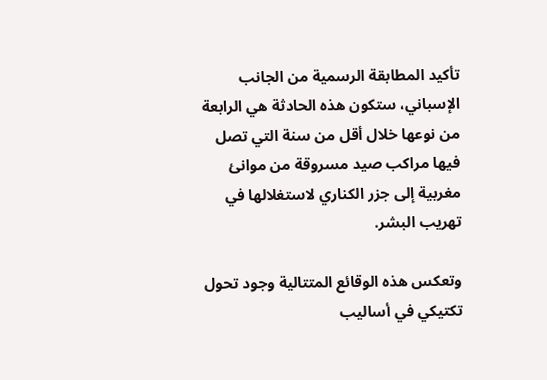تأكيد المطابقة الرسمية من الجانب الإسباني، ستكون هذه الحادثة هي الرابعة من نوعها خلال أقل من سنة التي تصل فيها مراكب صيد مسروقة من موانئ مغربية إلى جزر الكناري لاستغلالها في تهريب البشر.

وتعكس هذه الوقائع المتتالية وجود تحول تكتيكي في أساليب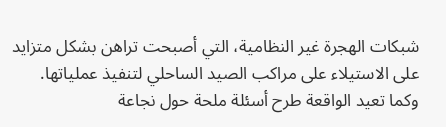شبكات الهجرة غير النظامية، التي أصبحت تراهن بشكل متزايد على الاستيلاء على مراكب الصيد الساحلي لتنفيذ عملياتها.
وكما تعيد الواقعة طرح أسئلة ملحة حول نجاعة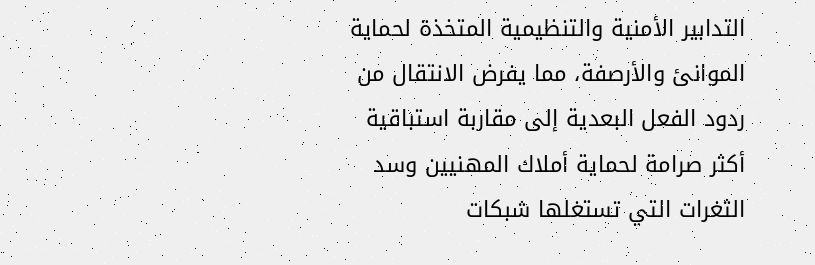التدابير الأمنية والتنظيمية المتخذة لحماية الموانئ والأرصفة، مما يفرض الانتقال من ردود الفعل البعدية إلى مقاربة استباقية أكثر صرامة لحماية أملاك المهنيين وسد الثغرات التي تستغلها شبكات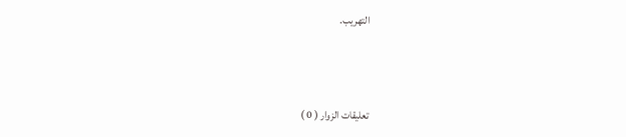التهريب.



تعليقات الزوار ( 0 )